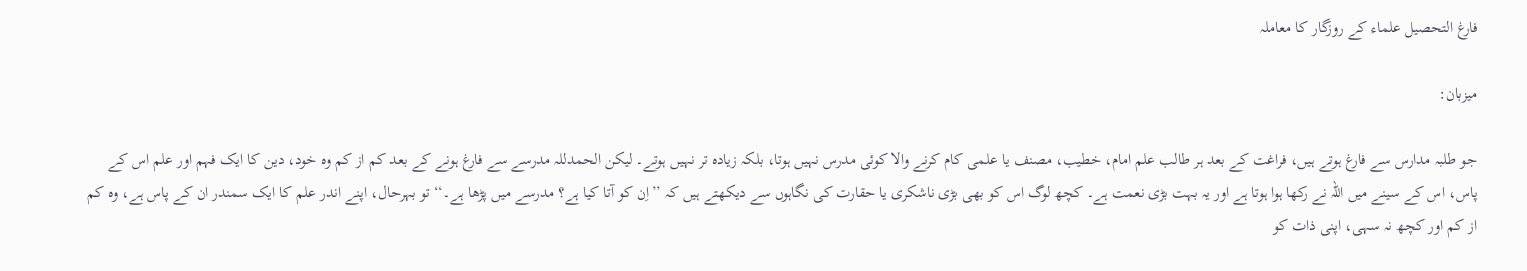فارغ التحصیل علماء کے روزگار کا معاملہ

میزبان:

جو طلبہ مدارس سے فارغ ہوتے ہیں، فراغت کے بعد ہر طالب علم امام، خطیب، مصنف یا علمی کام کرنے والا کوئی مدرس نہیں ہوتا، بلکہ زیادہ تر نہیں ہوتے۔ لیکن الحمدللہ مدرسے سے فارغ ہونے کے بعد کم از کم وہ خود، دین کا ایک فہم اور علم اس کے پاس، اس کے سینے میں اللہ نے رکھا ہوا ہوتا ہے اور یہ بہت بڑی نعمت ہے۔ کچھ لوگ اس کو بھی بڑی ناشکری یا حقارت کی نگاہوں سے دیکھتے ہیں کہ ’’اِن کو آتا کیا ہے؟ مدرسے میں پڑھا ہے۔‘‘ تو بہرحال، اپنے اندر علم کا ایک سمندر ان کے پاس ہے، وہ کم از کم اور کچھ نہ سہی، اپنی ذات کو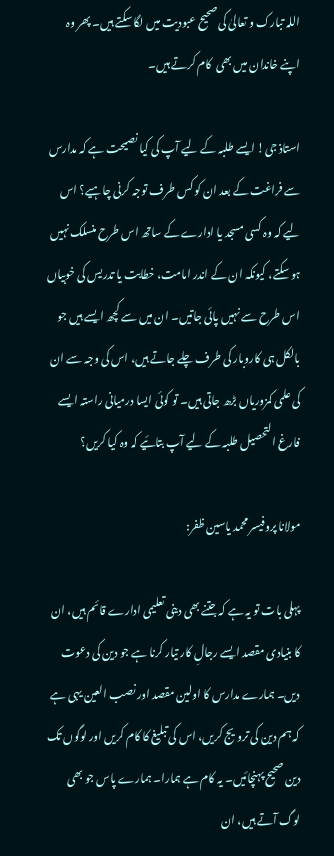اللہ تبارک و تعالیٰ کی صحیح عبودیت میں لگا سکتے ہیں۔ پھر وہ اپنے خاندان میں بھی  کام کرتے ہیں۔

استاذ جی! ایسے طلبہ کے لیے آپ کی کیا نصیحت ہے کہ مدارس سے فراغت کے بعد ان کو کس طرف توجہ کرنی چاہیے؟ اس لیے کہ وہ کسی مسجد یا ادارے کے ساتھ اس طرح منسلک نہیں ہو سکتے، کیونکہ ان کے اندر امامت، خطابت یا تدریس کی خوبیاں اس طرح سے نہیں پائی جاتیں۔ ان میں سے کچھ ایسے ہیں جو بالکل ہی کاروبار کی طرف چلے جاتے ہیں، اس کی وجہ سے ان کی علمی کمزوریاں بڑھ جاتی ہیں۔ تو کوئی ایسا درمیانی راستہ ایسے فارغ التحصیل طلبہ کے لیے آپ بتائیے کہ وہ کیا کریں؟

مولانا پروفیسر محمد یاسین ظفر:

پہلی بات تو یہ ہے کہ جتنے بھی دینی تعلیمی ادارے قائم ہیں، ان کا بنیادی مقصد ایسے رجالِ کار تیار کرنا ہے جو دین کی دعوت دیں۔ ہمارے مدارس کا اولین مقصد اور نصب العین یہی ہے کہ ہم دین کی ترویج کریں، اس کی تبلیغ کا کام کریں اور لوگوں تک دین صحیح پہنچائیں۔ یہ کام ہے ہمارا۔ ہمارے پاس جو بھی لوگ آتے ہیں، ان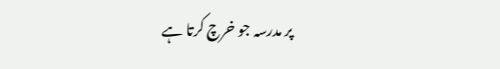پر مدرسہ جو خرچ کرتا ہے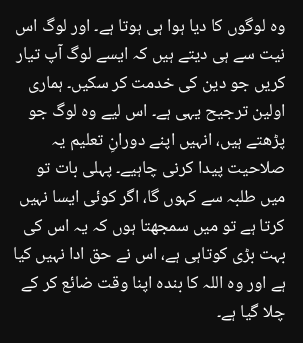وہ لوگوں کا دیا ہوا ہی ہوتا ہے۔ اور لوگ اس نیت سے ہی دیتے ہیں کہ ایسے لوگ آپ تیار کریں جو دین کی خدمت کر سکیں۔ ہماری اولین ترجیح یہی ہے۔ اس لیے وہ لوگ جو پڑھتے ہیں، انہیں اپنے دورانِ تعلیم یہ صلاحیت پیدا کرنی چاہیے۔ پہلی بات تو میں طلبہ سے کہوں گا، اگر کوئی ایسا نہیں کرتا ہے تو میں سمجھتا ہوں کہ یہ اس کی بہت بڑی کوتاہی ہے، اس نے حق ادا نہیں کیا ہے اور وہ اللہ کا بندہ اپنا وقت ضائع کر کے چلا گیا ہے۔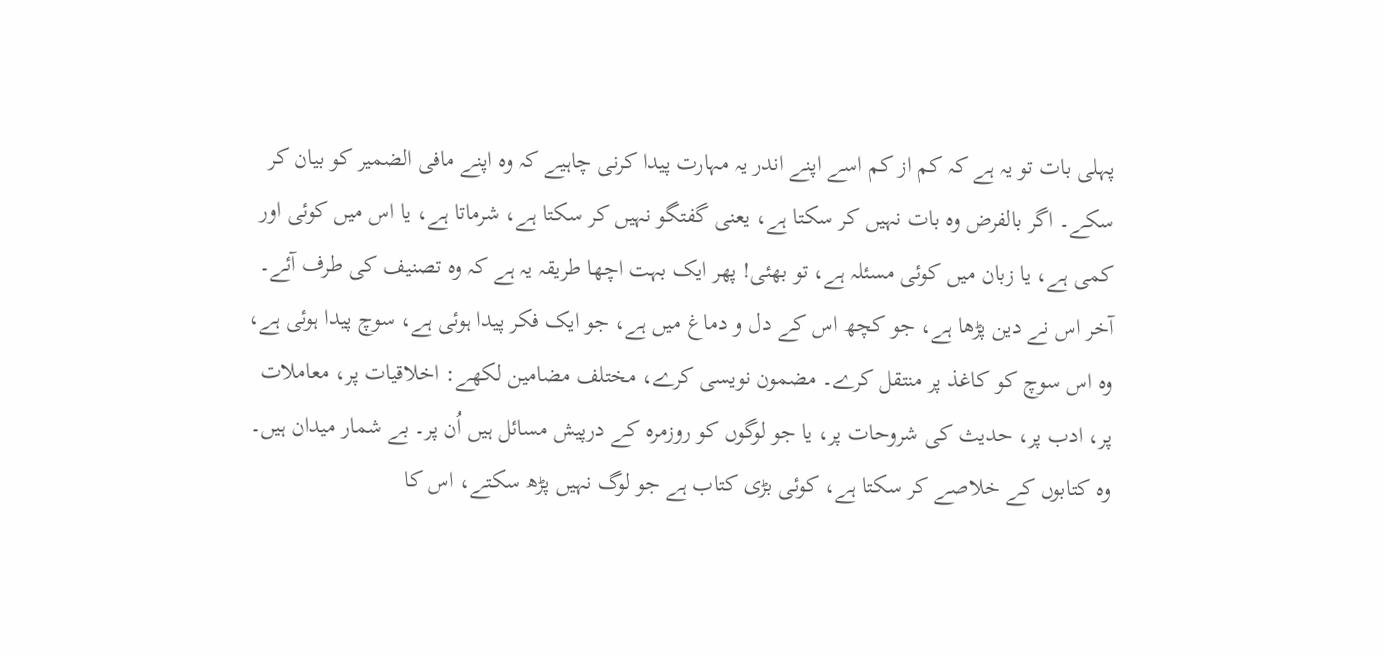پہلی بات تو یہ ہے کہ کم از کم اسے اپنے اندر یہ مہارت پیدا کرنی چاہیے کہ وہ اپنے مافی الضمیر کو بیان کر سکے۔ اگر بالفرض وہ بات نہیں کر سکتا ہے، یعنی گفتگو نہیں کر سکتا ہے، شرماتا ہے، یا اس میں کوئی اور کمی ہے، یا زبان میں کوئی مسئلہ ہے، تو بھئی! پھر ایک بہت اچھا طریقہ یہ ہے کہ وہ تصنیف کی طرف آئے۔ آخر اس نے دین پڑھا ہے، جو کچھ اس کے دل و دماغ میں ہے، جو ایک فکر پیدا ہوئی ہے، سوچ پیدا ہوئی ہے، وہ اس سوچ کو کاغذ پر منتقل کرے۔ مضمون نویسی کرے، مختلف مضامین لکھے: اخلاقیات پر، معاملات پر، ادب پر، حدیث کی شروحات پر، یا جو لوگوں کو روزمرہ کے درپیش مسائل ہیں اُن پر۔ بے شمار میدان ہیں۔ وہ کتابوں کے خلاصے کر سکتا ہے، کوئی بڑی کتاب ہے جو لوگ نہیں پڑھ سکتے، اس کا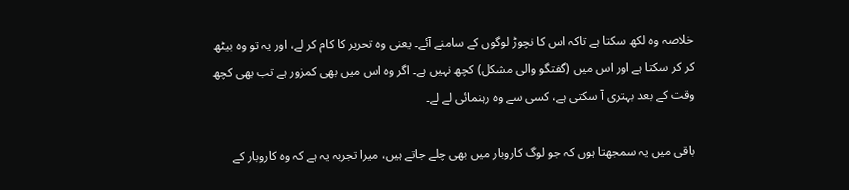خلاصہ وہ لکھ سکتا ہے تاکہ اس کا نچوڑ لوگوں کے سامنے آئے۔ یعنی وہ تحریر کا کام کر لے، اور یہ تو وہ بیٹھ کر کر سکتا ہے اور اس میں (گفتگو والی مشکل) کچھ نہیں ہے۔ اگر وہ اس میں بھی کمزور ہے تب بھی کچھ وقت کے بعد بہتری آ سکتی ہے، کسی سے وہ رہنمائی لے لے۔

باقی میں یہ سمجھتا ہوں کہ جو لوگ کاروبار میں بھی چلے جاتے ہیں، میرا تجربہ یہ ہے کہ وہ کاروبار کے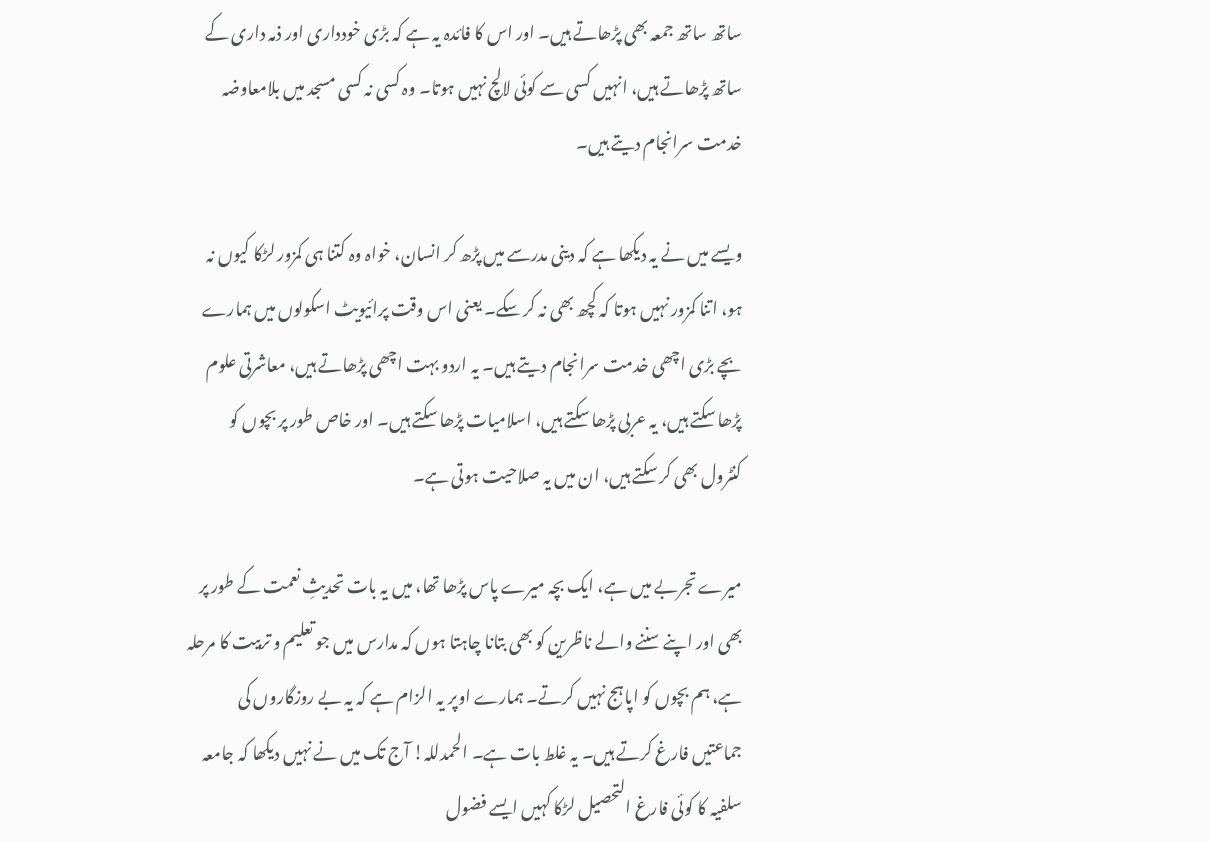ساتھ ساتھ جمعہ بھی پڑھاتے ہیں۔ اور اس کا فائدہ یہ ہے کہ بڑی خودداری اور ذمہ داری کے ساتھ پڑھاتے ہیں، انہیں کسی سے کوئی لالچ نہیں ہوتا۔ وہ کسی نہ کسی مسجد میں بلامعاوضہ خدمت سرانجام دیتے ہیں۔

ویسے میں نے یہ دیکھا ہے کہ دینی مدرسے میں پڑھ کر انسان، خواہ وہ کتنا ہی کمزور لڑکا کیوں نہ ہو، اتنا کمزور نہیں ہوتا کہ کچھ بھی نہ کر سکے۔ یعنی اس وقت پرائیویٹ اسکولوں میں ہمارے بچے بڑی اچھی خدمت سرانجام دیتے ہیں۔ یہ اردو بہت اچھی پڑھاتے ہیں، معاشرتی علوم پڑھا سکتے ہیں، یہ عربی پڑھا سکتے ہیں، اسلامیات پڑھا سکتے ہیں۔ اور خاص طور پر بچوں کو کنٹرول بھی کر سکتے ہیں، ان میں یہ صلاحیت ہوتی ہے۔

میرے تجربے میں ہے، ایک بچہ میرے پاس پڑھا تھا، میں یہ بات تحدیثِ نعمت کے طور پر بھی اور اپنے سننے والے ناظرین کو بھی بتانا چاہتا ہوں کہ مدارس میں جو تعلیم و تربیت کا مرحلہ ہے، ہم بچوں کو اپاہج نہیں کرتے۔ ہمارے اوپر یہ الزام ہے کہ یہ بے روزگاروں کی جماعتیں فارغ کرتے ہیں۔ یہ غلط بات ہے۔ الحمدللہ! آج تک میں نے نہیں دیکھا کہ جامعہ سلفیہ کا کوئی فارغ التحصیل لڑکا کہیں ایسے فضول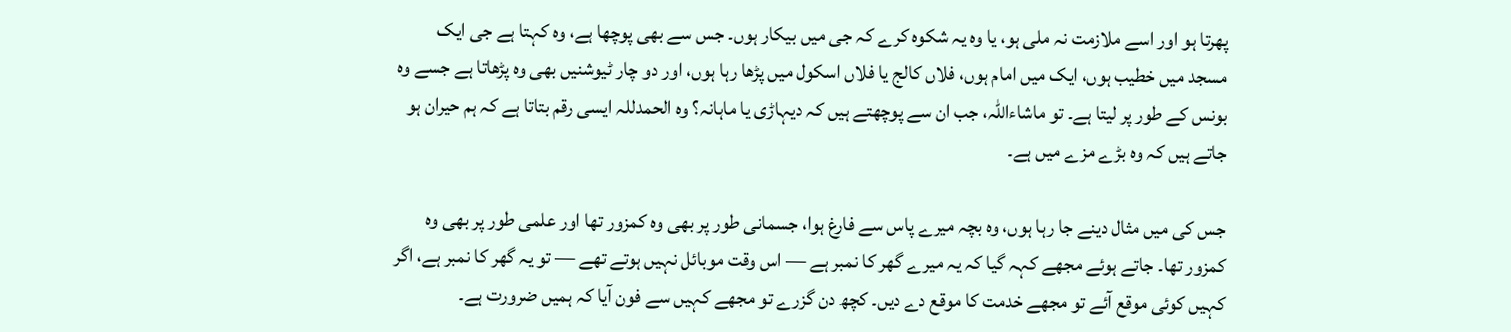پھرتا ہو اور اسے ملازمت نہ ملی ہو، یا وہ یہ شکوہ کرے کہ جی میں بیکار ہوں۔ جس سے بھی پوچھا ہے، وہ کہتا ہے جی ایک مسجد میں خطیب ہوں، ایک میں امام ہوں، فلاں کالج یا فلاں اسکول میں پڑھا رہا ہوں، اور دو چار ٹیوشنیں بھی وہ پڑھاتا ہے جسے وہ بونس کے طور پر لیتا ہے۔ تو ماشاءاللہ، جب ان سے پوچھتے ہیں کہ دیہاڑی یا ماہانہ؟ وہ الحمدللہ ایسی رقم بتاتا ہے کہ ہم حیران ہو جاتے ہیں کہ وہ بڑے مزے میں ہے۔

جس کی میں مثال دینے جا رہا ہوں، وہ بچہ میرے پاس سے فارغ ہوا، جسمانی طور پر بھی وہ کمزور تھا اور علمی طور پر بھی وہ کمزور تھا۔ جاتے ہوئے مجھے کہہ گیا کہ یہ میرے گھر کا نمبر ہے — اس وقت موبائل نہیں ہوتے تھے — تو یہ گھر کا نمبر ہے، اگر کہیں کوئی موقع آئے تو مجھے خدمت کا موقع دے دیں۔ کچھ دن گزرے تو مجھے کہیں سے فون آیا کہ ہمیں ضرورت ہے۔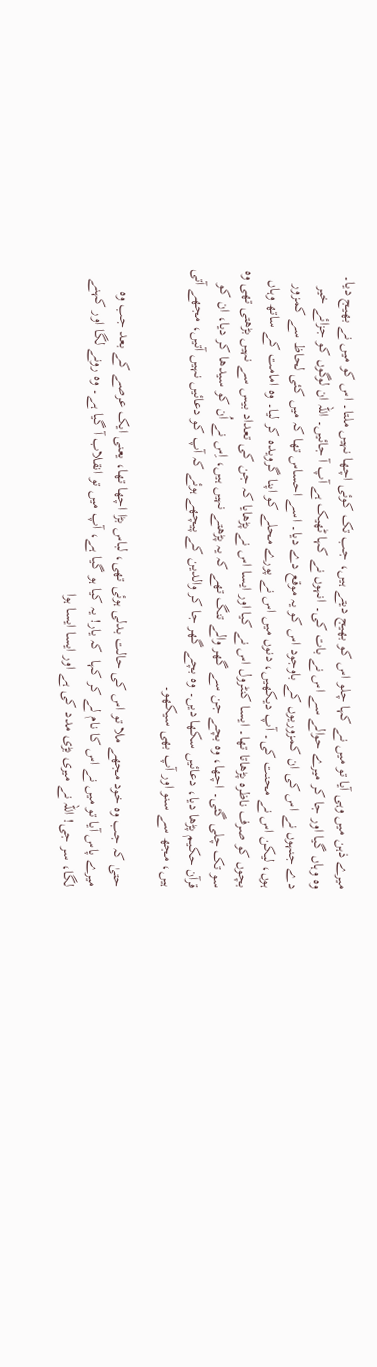میرے ذہن میں وہی آیا تو میں نے کہا چلو اس کو بھیج دیتے ہیں، جب تک کوئی اچھا نہیں ملتا۔ اس کو میں نے بھیج دیا۔ وہ وہاں گیا اور جا کر میرے حوالے سے اس نے بات کی۔ انہوں نے کہا ٹھیک ہے آپ آ جائیں۔ اللہ ان لوگوں کو جزائے خیر دے جنہوں نے اس کی ان کمزوریوں کے باوجود اس کو یہ موقع دے دیا۔ اسے احساس تھا کہ میں کئی لحاظ سے کمزور ہوں، لیکن اس نے محنت کی۔ آپ دیکھیں، دنوں میں اس نے پورے محلے کو اپنا گرویدہ کر لیا۔ وہ امامت کے ساتھ وہاں بچوں کو صرف ناظرہ پڑھاتا تھا۔ ایسا کنٹرول اس نے کیا اور ایسا اس نے پڑھایا کہ جن کی تعداد بیس سے نہیں بڑھتی تھی وہ سو تک چلی گئی۔ اچھا، وہ بچے جن سے گھر والے تنگ تھے کہ یہ پڑھتے نہیں ہیں، اِس نے اُن کو سیدھا کر دیا، ان کو قرآن حکیم پڑھا دیا، دعائیں سکھا دیں۔ وہ بچے گھر جا کر والدین کے پیچھے ہوئے کہ آپ کو دعائیں نہیں آتیں، مجھے آتی ہیں، مجھ سے سنو اور آپ بھی سیکھو۔

حتیٰ کہ جب وہ خود مجھے ملا تو اس کی حالت بدلی ہوئی تھی، لباس بڑا اچھا تھا، یعنی ایک عرصے کے بعد جب وہ میرے پاس آیا تو میں نے اس کا نام لے کر کہا  کہ یار! یہ کیا ہو گیا ہے، آپ میں تو انقلاب آ گیا ہے۔ وہ رونے لگا اور کہنے لگا، سر جی! اللہ نے میری بڑی مدد کی ہے اور ایسا ایسا ہوا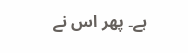ہے۔ پھر اس نے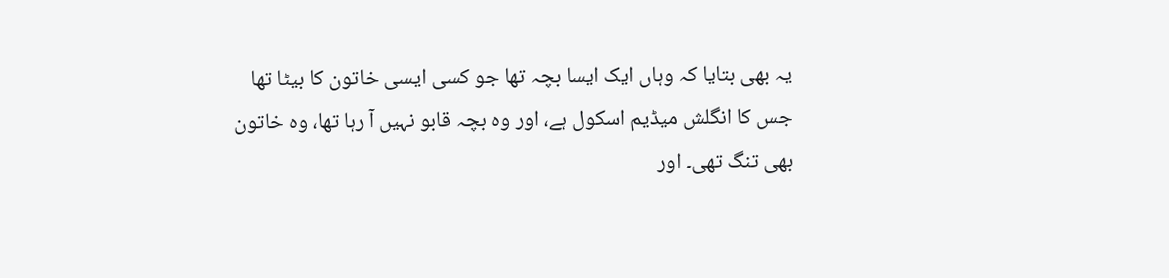یہ بھی بتایا کہ وہاں ایک ایسا بچہ تھا جو کسی ایسی خاتون کا بیٹا تھا جس کا انگلش میڈیم اسکول ہے، اور وہ بچہ قابو نہیں آ رہا تھا، وہ خاتون بھی تنگ تھی۔ اور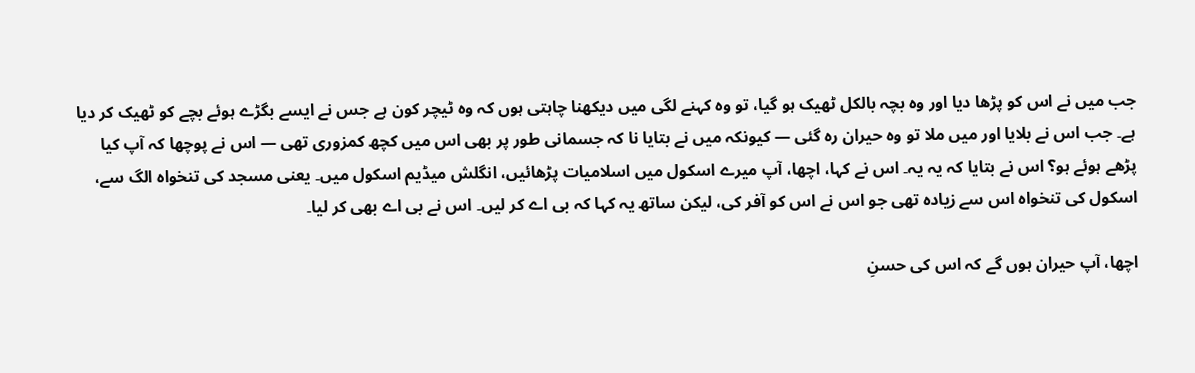جب میں نے اس کو پڑھا دیا اور وہ بچہ بالکل ٹھیک ہو گیا، تو وہ کہنے لگی میں دیکھنا چاہتی ہوں کہ وہ ٹیچر کون ہے جس نے ایسے بگڑے ہوئے بچے کو ٹھیک کر دیا ہے۔ جب اس نے بلایا اور میں ملا تو وہ حیران رہ گئی — کیونکہ میں نے بتایا نا کہ جسمانی طور پر بھی اس میں کچھ کمزوری تھی — اس نے پوچھا کہ آپ کیا پڑھے ہوئے ہو؟ اس نے بتایا کہ یہ یہ۔ اس نے کہا، اچھا، آپ میرے اسکول میں اسلامیات پڑھائیں، انگلش میڈیم اسکول میں۔ یعنی مسجد کی تنخواہ الگ سے، اسکول کی تنخواہ اس سے زیادہ تھی جو اس نے اس کو آفر کی، لیکن ساتھ یہ کہا کہ بی اے کر لیں۔ اس نے بی اے بھی کر لیا۔

اچھا، آپ حیران ہوں گے کہ اس کی حسنِ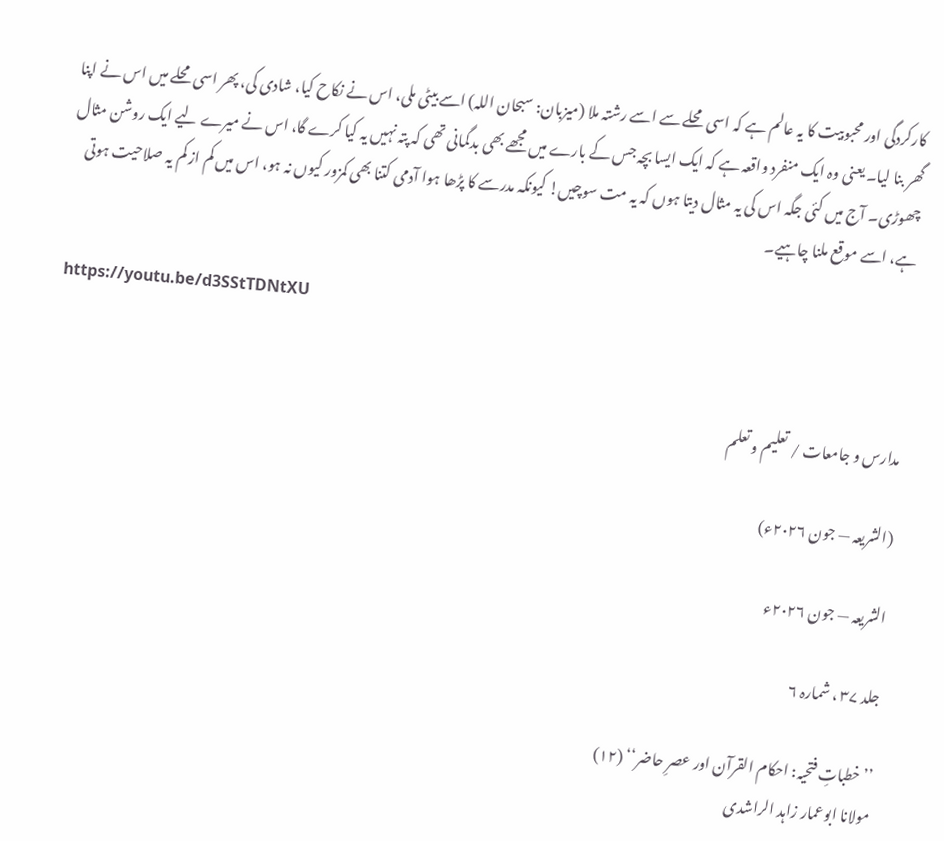کارکردگی اور محبوبیت کا یہ عالم ہے کہ اسی محلے سے اسے رشتہ ملا (میزبان: سبحان اللہ) اسے بیٹی ملی، اس نے نکاح کیا، شادی کی، پھر اسی محلے میں اس نے اپنا گھر بنا لیا۔ یعنی وہ ایک منفرد واقعہ ہے کہ ایک ایسا بچہ جس کے بارے میں مجھے بھی بدگمانی تھی کہ پتہ نہیں یہ کیا کرے گا، اس نے میرے لیے ایک روشن مثال چھوڑی۔ آج میں کئی جگہ اس کی یہ مثال دیتا ہوں کہ یہ مت سوچیں! کیونکہ مدرسے کا پڑھا ہوا آدمی کتنا بھی کمزور کیوں نہ ہو، اس میں کم از کم یہ صلاحیت ہوتی ہے، اسے موقع ملنا چاہیے۔

https://youtu.be/d3SStTDNtXU


مدارس و جامعات / تعلیم و تعلم

(الشریعہ — جون ۲۰۲۶ء)

الشریعہ — جون ۲۰۲۶ء

جلد ۳۷ ، شمارہ ۶

’’خطباتِ فتحیہ: احکام القرآن اور عصرِ حاضر‘‘ (۱۲)
مولانا ابوعمار زاہد الراشدی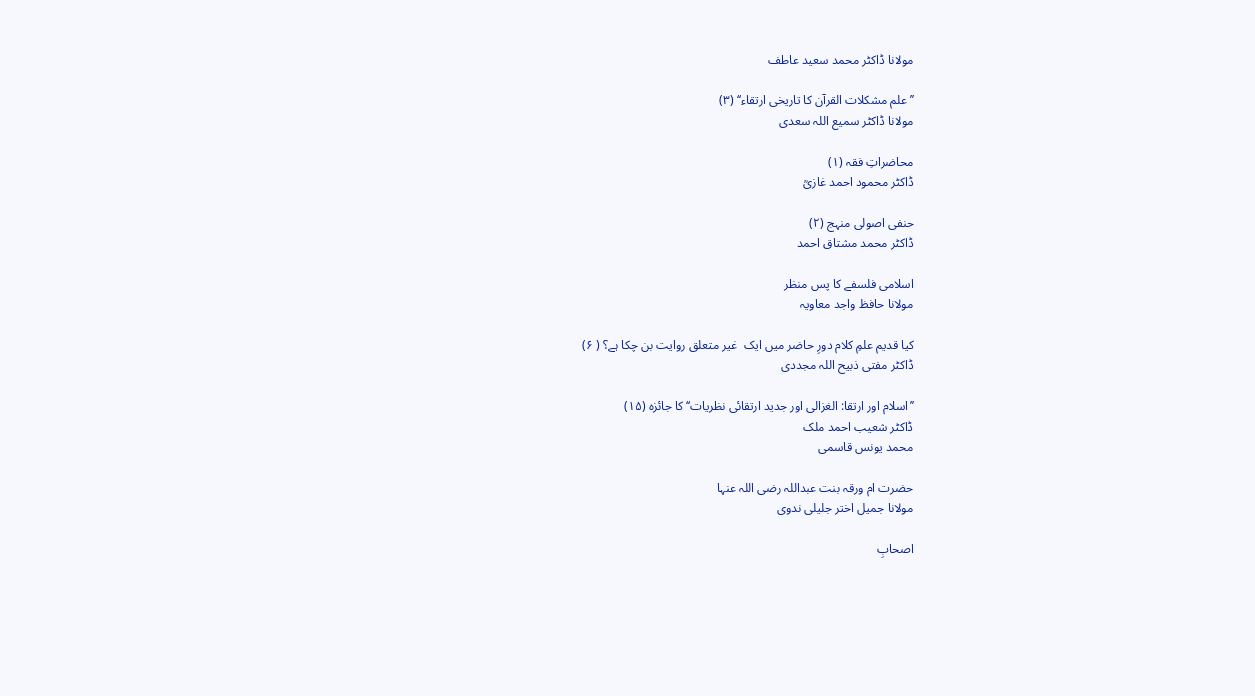مولانا ڈاکٹر محمد سعید عاطف

’’علم مشکلات القرآن کا تاریخی ارتقاء‘‘ (۳)
مولانا ڈاکٹر سمیع اللہ سعدی

محاضراتِ فقہ (۱)
ڈاکٹر محمود احمد غازیؒ

حنفی اصولی منہج (۲)
ڈاکٹر محمد مشتاق احمد

اسلامی فلسفے کا پس منظر
مولانا حافظ واجد معاویہ

کیا قدیم علمِ کلام دورِ حاضر میں ایک  غیر متعلق روایت بن چکا ہے؟ ( ۶)
ڈاکٹر مفتی ذبیح اللہ مجددی

’’اسلام اور ارتقا: الغزالی اور جدید ارتقائی نظریات‘‘ کا جائزہ (۱۵)
ڈاکٹر شعیب احمد ملک
محمد یونس قاسمی

حضرت ام ورقہ بنت عبداللہ رضی اللہ عنہا
مولانا جمیل اختر جلیلی ندوی

اصحابِ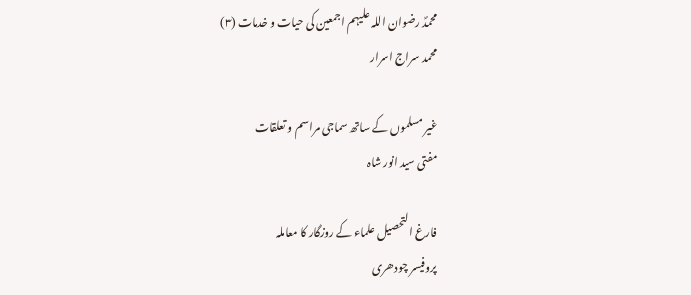محمدؐ رضوان اللہ علیہم اجمعین کی حیات و خدمات (۳)
محمد سراج اسرار

غیر مسلموں کے ساتھ سماجی مراسم و تعلقات
مفتی سید انور شاہ

فارغ التحصیل علماء کے روزگار کا معاملہ
پروفیسر چودھری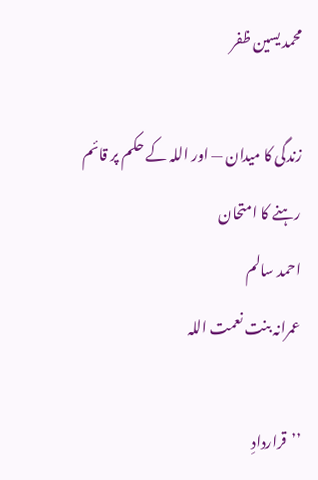محمد یسین ظفر

زندگی کا میدان — اور اللہ کے حکم پر قائم رہنے کا امتحان
احمد سالم
عمرانہ بنت نعمت اللہ

’’قراردادِ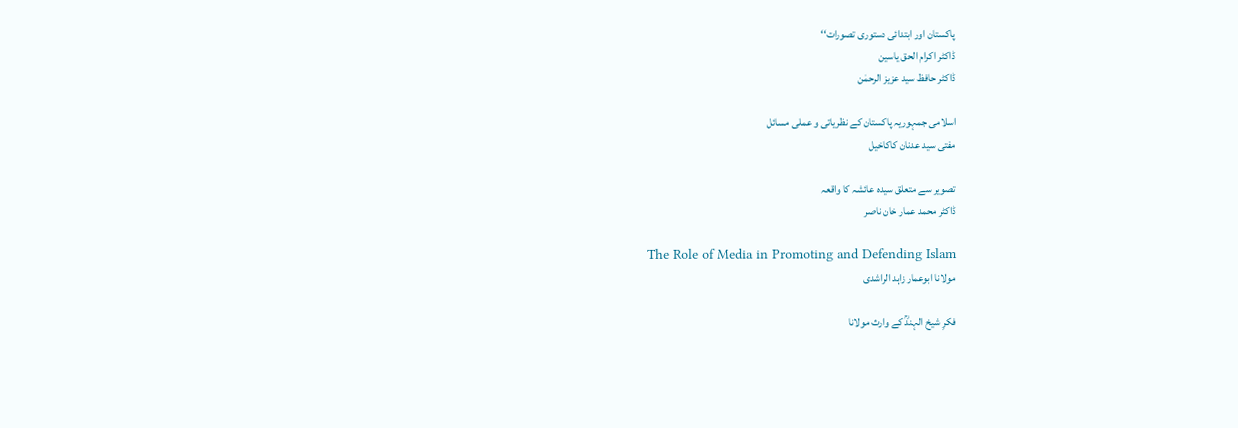پاکستان اور ابتدائی دستوری تصورات‘‘
ڈاکٹر اکرام الحق یاسین
ڈاکٹر حافظ سید عزیز الرحمٰن

اسلامی جمہوریہ پاکستان کے نظریاتی و عملی مسائل
مفتی سید عدنان کاکاخیل

تصویر سے متعلق سیدہ عائشہ کا واقعہ
ڈاکٹر محمد عمار خان ناصر

The Role of Media in Promoting and Defending Islam
مولانا ابوعمار زاہد الراشدی

فکرِ شیخ الہندؒ کے وارث مولانا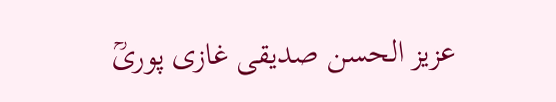عزیز الحسن صدیقی غازی پوریؒ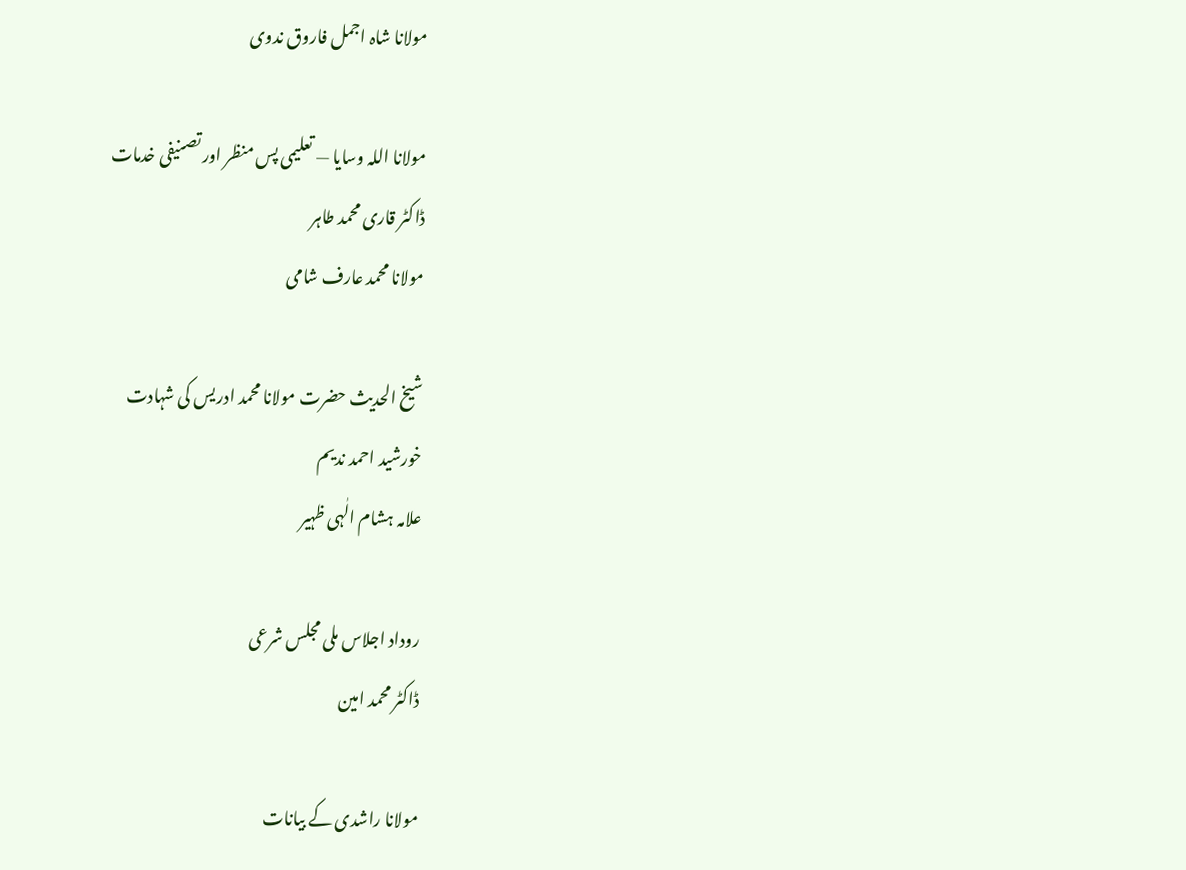مولانا شاہ اجمل فاروق ندوی

مولانا اللہ وسایا — تعلیمی پس منظر اور تصنیفی خدمات
ڈاکٹر قاری محمد طاہر
مولانا محمد عارف شامی

شیخ الحدیث حضرت مولانا محمد ادریس کی شہادت
خورشید احمد ندیم
علامہ ہشام الٰہی ظہیر

روداد اجلاس ملی مجلس شرعی
ڈاکٹر محمد امین

مولانا راشدی کے بیانات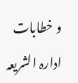و خطابات
ادارہ الشریعہ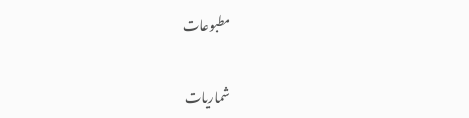مطبوعات

شماریات